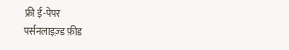फ्री ई-पेपर
पर्सनलाइज़्ड फ़ीड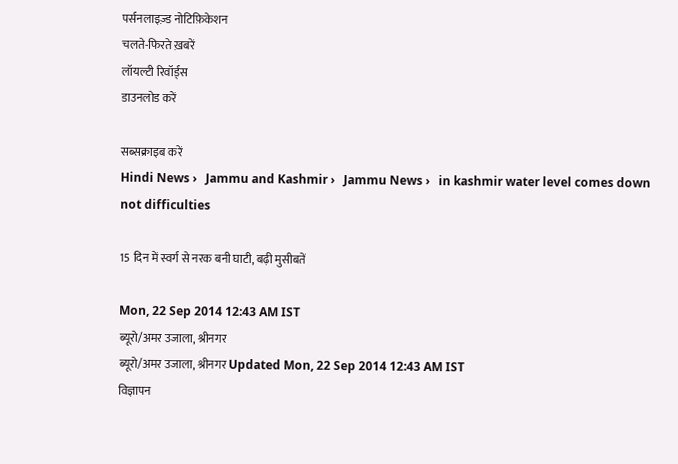पर्सनलाइज़्ड नोटिफ़िकेशन
चलते-फिरते ख़बरें
लॉयल्टी रिवॉर्ड्स
डाउनलोड करें

सब्सक्राइब करें
Hindi News ›   Jammu and Kashmir ›   Jammu News ›   in kashmir water level comes down not difficulties

15 दिन में स्वर्ग से नरक बनी घाटी, बढ़ी मुसीबतें

Mon, 22 Sep 2014 12:43 AM IST
ब्यूरो/अमर उजाला, श्रीनगर
ब्यूरो/अमर उजाला, श्रीनगर Updated Mon, 22 Sep 2014 12:43 AM IST
विज्ञापन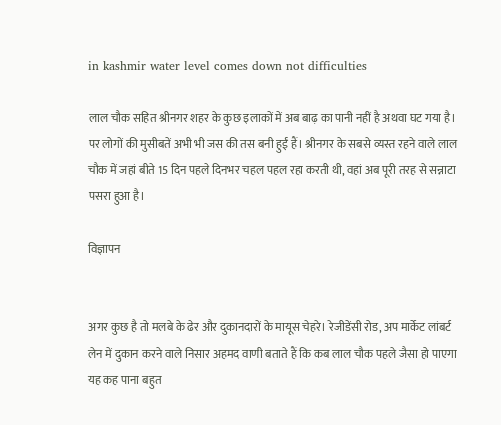in kashmir water level comes down not difficulties

लाल चौक सहित श्रीनगर शहर के कुछ इलाकों में अब बाढ़ का पानी नहीं है अथवा घट गया है। पर लोगों की मुसीबतें अभी भी जस की तस बनी हुईं हैं। श्रीनगर के सबसे व्यस्त रहने वाले लाल चौक में जहां बीते 15 दिन पहले दिनभर चहल पहल रहा करती थी, वहां अब पूरी तरह से सन्नाटा पसरा हुआ है।

विज्ञापन


अगर कुछ है तो मलबे के ढेर और दुकानदारों के मायूस चेहरे। रेजीडेंसी रोड, अप मार्केट लांबर्ट लेन में दुकान करने वाले निसार अहमद वाणी बताते हैं कि कब लाल चौक पहले जैसा हो पाएगा यह कह पाना बहुत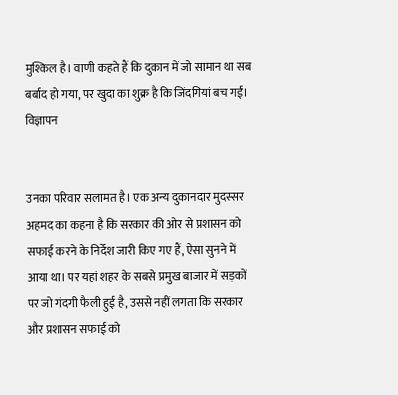मुश्किल है। वाणी कहते हैं कि दुकान में जो सामान था सब बर्बाद हो गया, पर खुदा का शुक्र है कि जिंदगियां बच गईं।
विज्ञापन


उनका परिवार सलामत है। एक अन्य दुकानदार मुदस्सर अहमद का कहना है कि सरकार की ओर से प्रशासन को सफाई करने के निर्देश जारी किए गए हैं, ऐसा सुनने में आया था। पर यहां शहर के सबसे प्रमुख बाजार में सड़कों पर जो गंदगी फैली हुई है, उससे नहीं लगता कि सरकार और प्रशासन सफाई को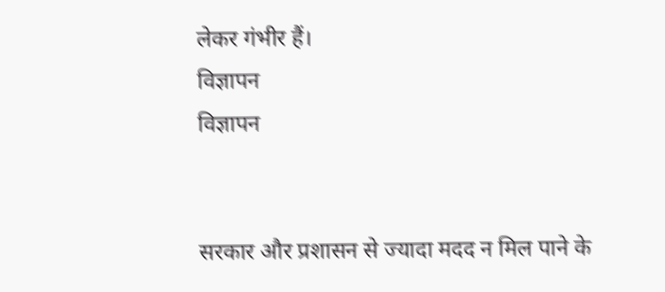लेकर गंभीर हैं।
विज्ञापन
विज्ञापन


सरकार और प्रशासन से ज्यादा मदद न मिल पाने के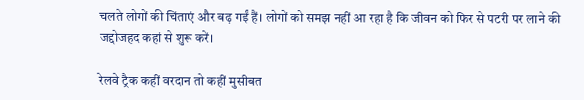चलते लोगों की चिंताएं और बढ़ गईं हैं। लोगों को समझ नहीं आ रहा है कि जीवन को फिर से पटरी पर लाने की जद्दोजहद कहां से शुरू करें।

रेलवे ट्रैक कहीं वरदान तो कहीं मुसीबत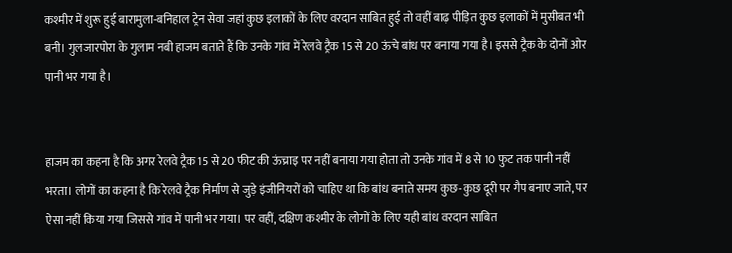कश्मीर में शुरू हुई बारामुला-बनिहाल ट्रेन सेवा जहां कुछ इलाकों के लिए वरदान साबित हुई तो वहीं बाढ़ पीड़ित कुछ इलाकों में मुसीबत भी बनी। गुलजारपोरा के गुलाम नबी हाजम बताते हैं कि उनके गांव में रेलवे ट्रैक 15 से 20 ऊंचे बांध पर बनाया गया है। इससे ट्रैक के दोनों ओर पानी भर गया है।


हाजम का कहना है कि अगर रेलवे ट्रैक 15 से 20 फीट की ऊंच्राइ पर नहीं बनाया गया होता तो उनके गांव में 8 से 10 फुट तक पानी नहीं भरता। लोगों का कहना है कि रेलवे ट्रैक निर्माण से जुड़े इंजीनियरों को चाहिए था कि बांध बनाते समय कुछ-कुछ दूरी पर गैप बनाए जाते, पर ऐसा नहीं किया गया जिससे गांव में पानी भर गया। पर वहीं, दक्षिण कश्मीर के लोगों के लिए यही बांध वरदान साबित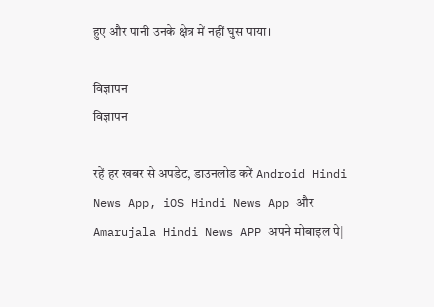हुए और पानी उनके क्षेत्र में नहीं घुस पाया।

विज्ञापन
विज्ञापन

रहें हर खबर से अपडेट, डाउनलोड करें Android Hindi News App, iOS Hindi News App और Amarujala Hindi News APP अपने मोबाइल पे|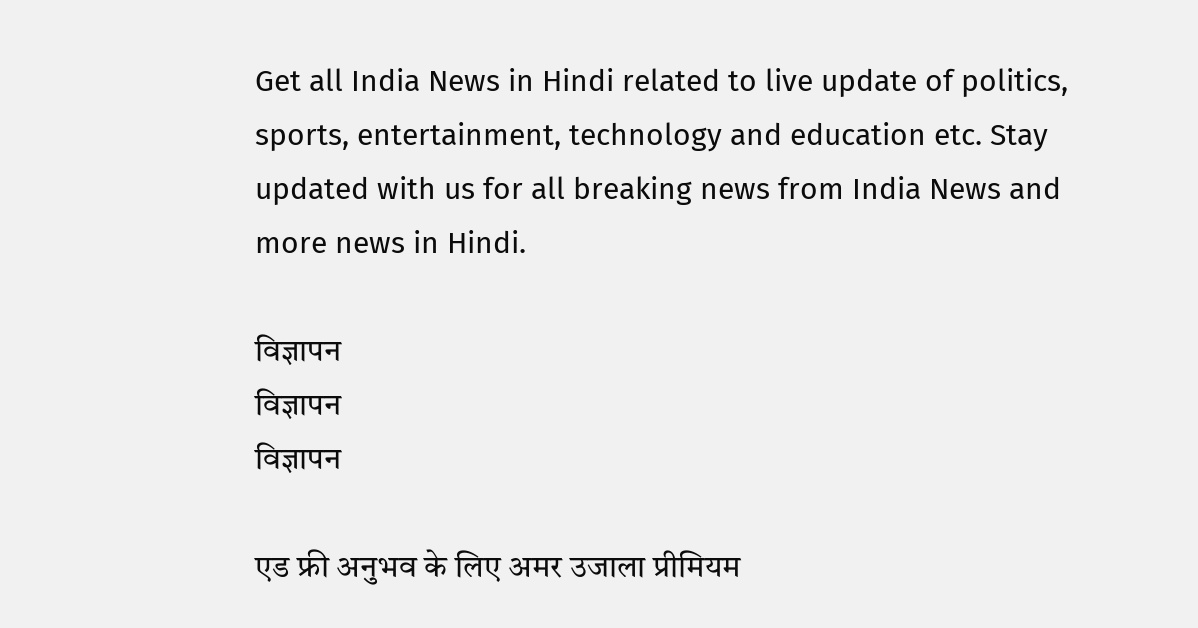Get all India News in Hindi related to live update of politics, sports, entertainment, technology and education etc. Stay updated with us for all breaking news from India News and more news in Hindi.

विज्ञापन
विज्ञापन
विज्ञापन

एड फ्री अनुभव के लिए अमर उजाला प्रीमियम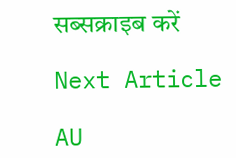सब्सक्राइब करें

Next Article

AU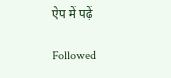ऐप में पढ़ें

Followed